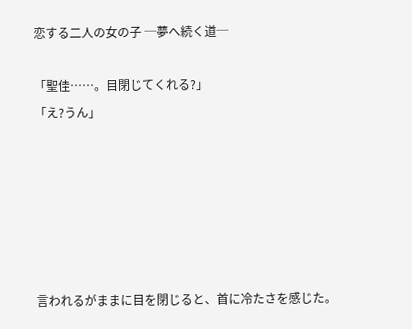恋する二人の女の子 ─夢へ続く道─

「聖佳……。目閉じてくれる?」
「え?うん」






言われるがままに目を閉じると、首に冷たさを感じた。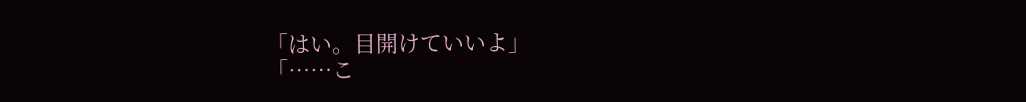「はい。目開けていいよ」
「……こ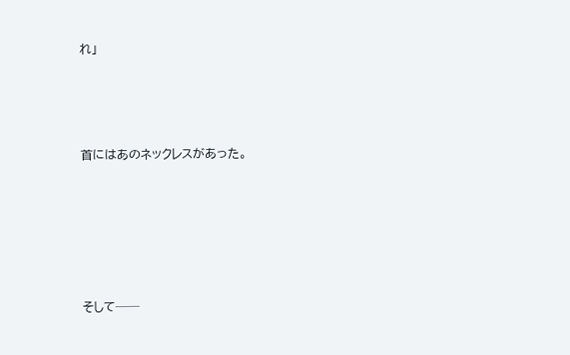れ」






首にはあのネックレスがあった。









そして──